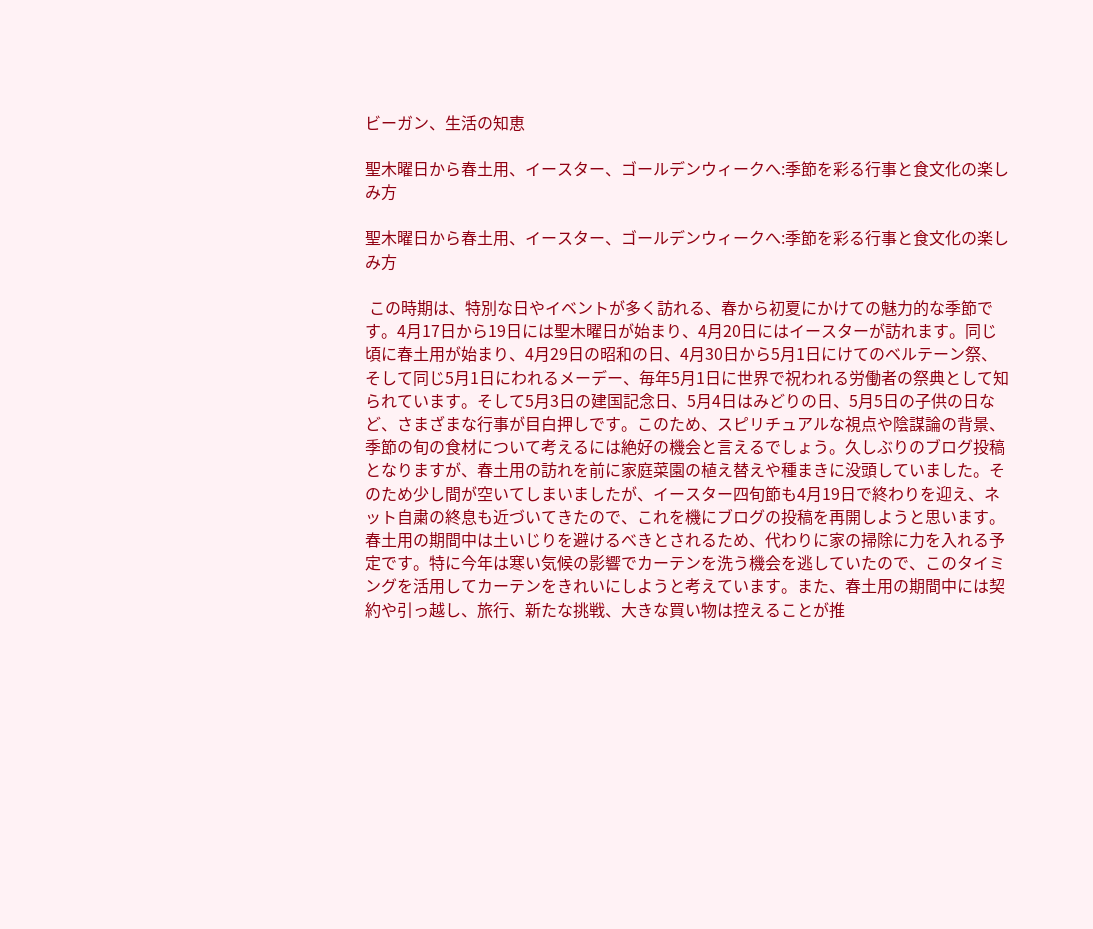ビーガン、生活の知恵

聖木曜日から春土用、イースター、ゴールデンウィークへ:季節を彩る行事と食文化の楽しみ方

聖木曜日から春土用、イースター、ゴールデンウィークへ:季節を彩る行事と食文化の楽しみ方

 この時期は、特別な日やイベントが多く訪れる、春から初夏にかけての魅力的な季節です。4月17日から19日には聖木曜日が始まり、4月20日にはイースターが訪れます。同じ頃に春土用が始まり、4月29日の昭和の日、4月30日から5月1日にけてのベルテーン祭、そして同じ5月1日にわれるメーデー、毎年5月1日に世界で祝われる労働者の祭典として知られています。そして5月3日の建国記念日、5月4日はみどりの日、5月5日の子供の日など、さまざまな行事が目白押しです。このため、スピリチュアルな視点や陰謀論の背景、季節の旬の食材について考えるには絶好の機会と言えるでしょう。久しぶりのブログ投稿となりますが、春土用の訪れを前に家庭菜園の植え替えや種まきに没頭していました。そのため少し間が空いてしまいましたが、イースター四旬節も4月19日で終わりを迎え、ネット自粛の終息も近づいてきたので、これを機にブログの投稿を再開しようと思います。春土用の期間中は土いじりを避けるべきとされるため、代わりに家の掃除に力を入れる予定です。特に今年は寒い気候の影響でカーテンを洗う機会を逃していたので、このタイミングを活用してカーテンをきれいにしようと考えています。また、春土用の期間中には契約や引っ越し、旅行、新たな挑戦、大きな買い物は控えることが推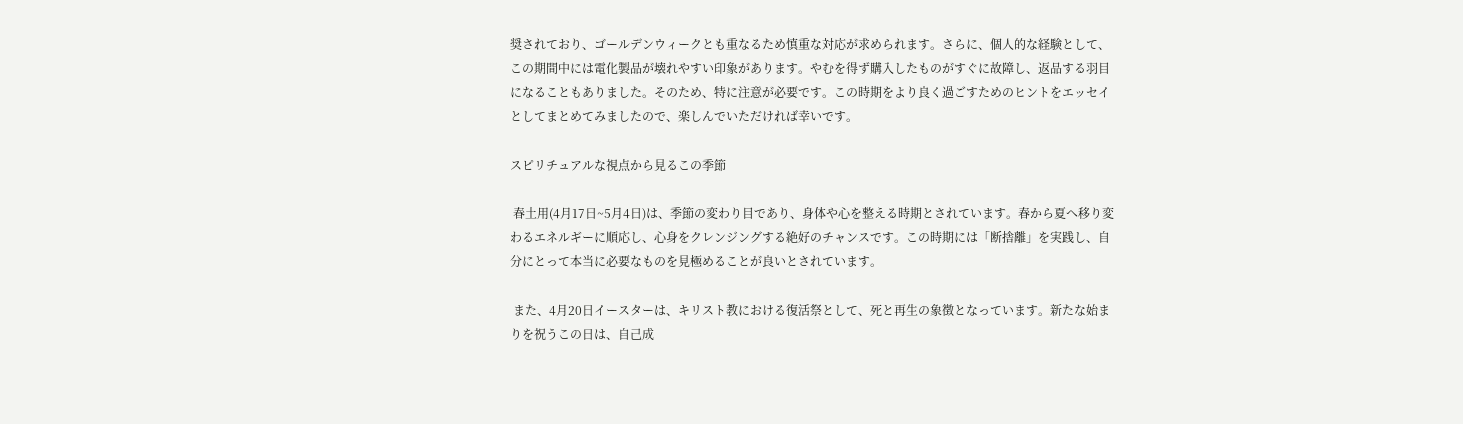奨されており、ゴールデンウィークとも重なるため慎重な対応が求められます。さらに、個人的な経験として、この期間中には電化製品が壊れやすい印象があります。やむを得ず購入したものがすぐに故障し、返品する羽目になることもありました。そのため、特に注意が必要です。この時期をより良く過ごすためのヒントをエッセイとしてまとめてみましたので、楽しんでいただければ幸いです。

スピリチュアルな視点から見るこの季節

 春土用(4月17日~5月4日)は、季節の変わり目であり、身体や心を整える時期とされています。春から夏へ移り変わるエネルギーに順応し、心身をクレンジングする絶好のチャンスです。この時期には「断捨離」を実践し、自分にとって本当に必要なものを見極めることが良いとされています。

 また、4月20日イースターは、キリスト教における復活祭として、死と再生の象徴となっています。新たな始まりを祝うこの日は、自己成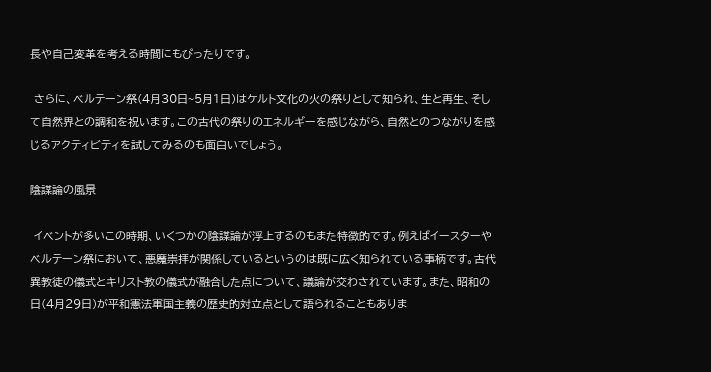長や自己変革を考える時間にもぴったりです。

 さらに、ベルテーン祭(4月30日~5月1日)はケルト文化の火の祭りとして知られ、生と再生、そして自然界との調和を祝います。この古代の祭りのエネルギーを感じながら、自然とのつながりを感じるアクティビティを試してみるのも面白いでしょう。

陰謀論の風景

 イベントが多いこの時期、いくつかの陰謀論が浮上するのもまた特徴的です。例えばイースターやベルテーン祭において、悪魔崇拝が関係しているというのは既に広く知られている事柄です。古代異教徒の儀式とキリスト教の儀式が融合した点について、議論が交わされています。また、昭和の日(4月29日)が平和憲法軍国主義の歴史的対立点として語られることもありま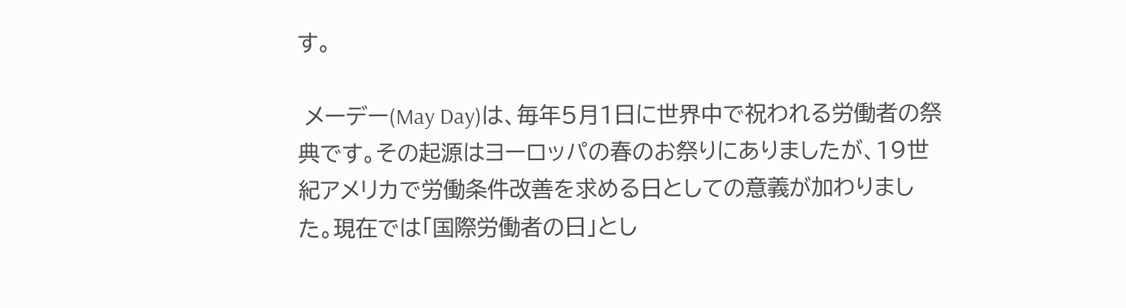す。

 メーデー(May Day)は、毎年5月1日に世界中で祝われる労働者の祭典です。その起源はヨーロッパの春のお祭りにありましたが、19世紀アメリカで労働条件改善を求める日としての意義が加わりました。現在では「国際労働者の日」とし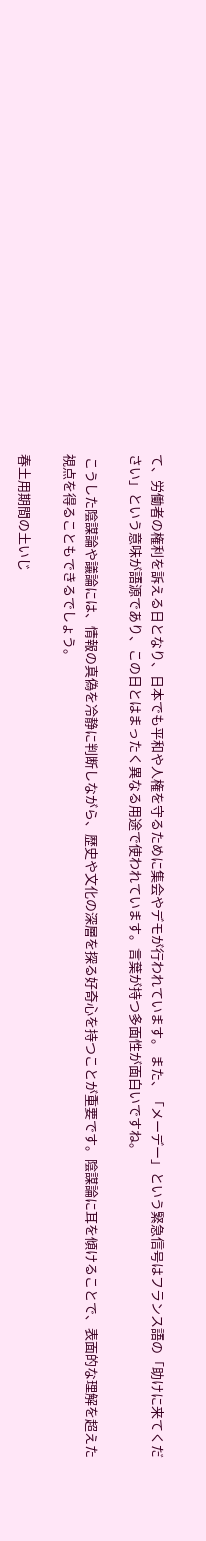て、労働者の権利を訴える日となり、日本でも平和や人権を守るために集会やデモが行われています。 また、「メーデー」という緊急信号はフランス語の「助けに来てください」という意味が語源であり、この日とはまったく異なる用途で使われています。言葉が持つ多面性が面白いですね。

 こうした陰謀論や議論には、情報の真偽を冷静に判断しながら、歴史や文化の深層を探る好奇心を持つことが重要です。陰謀論に耳を傾けることで、表面的な理解を超えた視点を得ることもできるでしょう。

春土用期間の土いじ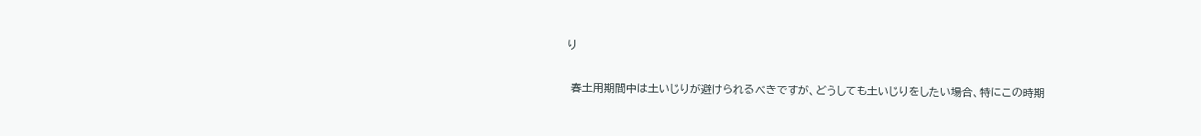り

 春土用期間中は土いじりが避けられるべきですが、どうしても土いじりをしたい場合、特にこの時期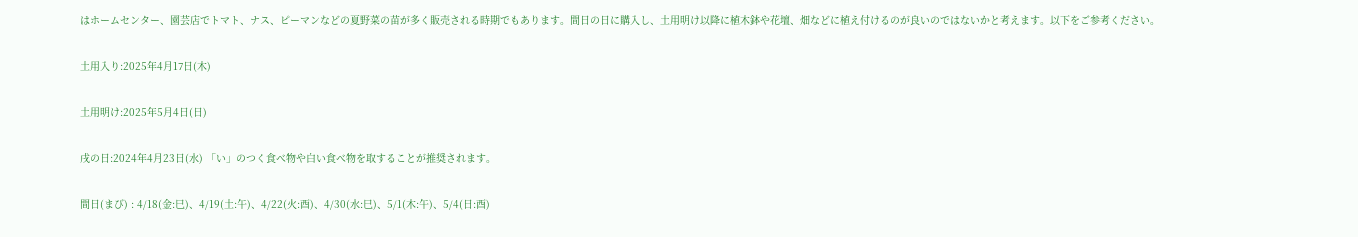はホームセンター、園芸店でトマト、ナス、ピーマンなどの夏野菜の苗が多く販売される時期でもあります。間日の日に購入し、土用明け以降に植木鉢や花壇、畑などに植え付けるのが良いのではないかと考えます。以下をご参考ください。

土用入り:2025年4月17日(木)

土用明け:2025年5月4日(日)

戌の日:2024年4月23日(水) 「い」のつく食べ物や白い食べ物を取することが推奨されます。

間日(まび) : 4/18(金:巳)、4/19(土:午)、4/22(火:酉)、4/30(水:巳)、5/1(木:午)、5/4(日:酉)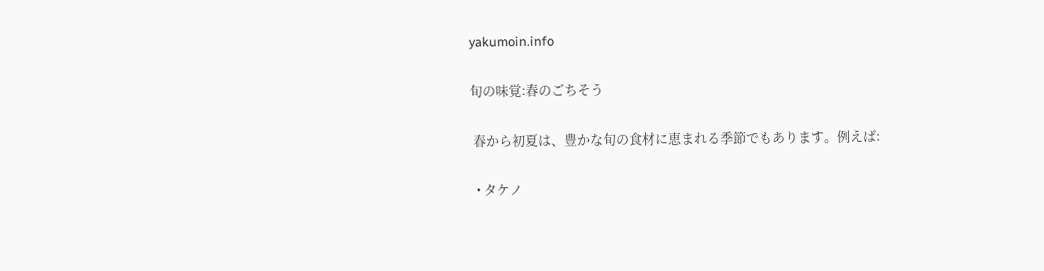yakumoin.info

旬の味覚:春のごちそう

 春から初夏は、豊かな旬の食材に恵まれる季節でもあります。例えば:

  • タケノ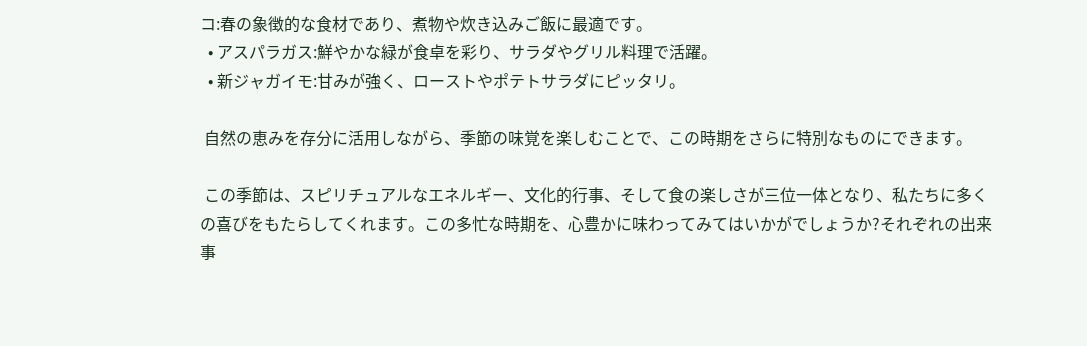コ:春の象徴的な食材であり、煮物や炊き込みご飯に最適です。
  • アスパラガス:鮮やかな緑が食卓を彩り、サラダやグリル料理で活躍。
  • 新ジャガイモ:甘みが強く、ローストやポテトサラダにピッタリ。

 自然の恵みを存分に活用しながら、季節の味覚を楽しむことで、この時期をさらに特別なものにできます。

 この季節は、スピリチュアルなエネルギー、文化的行事、そして食の楽しさが三位一体となり、私たちに多くの喜びをもたらしてくれます。この多忙な時期を、心豊かに味わってみてはいかがでしょうか?それぞれの出来事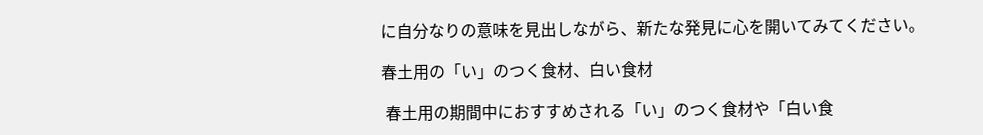に自分なりの意味を見出しながら、新たな発見に心を開いてみてください。

春土用の「い」のつく食材、白い食材

 春土用の期間中におすすめされる「い」のつく食材や「白い食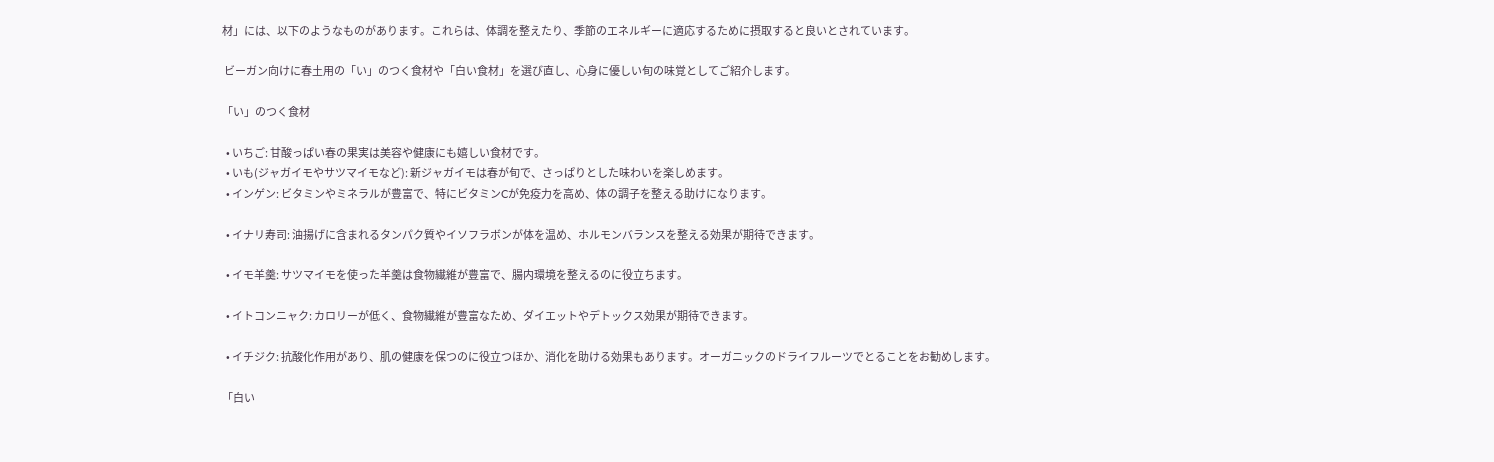材」には、以下のようなものがあります。これらは、体調を整えたり、季節のエネルギーに適応するために摂取すると良いとされています。

 ビーガン向けに春土用の「い」のつく食材や「白い食材」を選び直し、心身に優しい旬の味覚としてご紹介します。

「い」のつく食材

  • いちご: 甘酸っぱい春の果実は美容や健康にも嬉しい食材です。
  • いも(ジャガイモやサツマイモなど): 新ジャガイモは春が旬で、さっぱりとした味わいを楽しめます。
  • インゲン: ビタミンやミネラルが豊富で、特にビタミンCが免疫力を高め、体の調子を整える助けになります。

  • イナリ寿司: 油揚げに含まれるタンパク質やイソフラボンが体を温め、ホルモンバランスを整える効果が期待できます。

  • イモ羊羹: サツマイモを使った羊羹は食物繊維が豊富で、腸内環境を整えるのに役立ちます。

  • イトコンニャク: カロリーが低く、食物繊維が豊富なため、ダイエットやデトックス効果が期待できます。

  • イチジク: 抗酸化作用があり、肌の健康を保つのに役立つほか、消化を助ける効果もあります。オーガニックのドライフルーツでとることをお勧めします。

「白い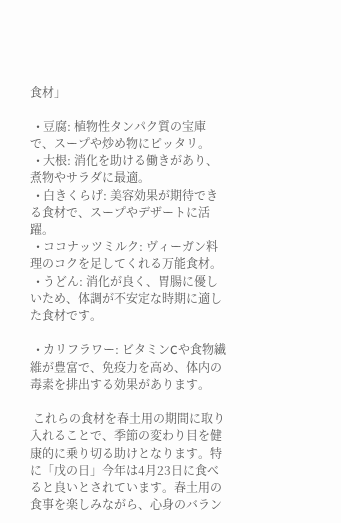食材」

  • 豆腐: 植物性タンパク質の宝庫で、スープや炒め物にピッタリ。
  • 大根: 消化を助ける働きがあり、煮物やサラダに最適。
  • 白きくらげ: 美容効果が期待できる食材で、スープやデザートに活躍。
  • ココナッツミルク: ヴィーガン料理のコクを足してくれる万能食材。
  • うどん: 消化が良く、胃腸に優しいため、体調が不安定な時期に適した食材です。

  • カリフラワー: ビタミンCや食物繊維が豊富で、免疫力を高め、体内の毒素を排出する効果があります。

 これらの食材を春土用の期間に取り入れることで、季節の変わり目を健康的に乗り切る助けとなります。特に「戊の日」今年は4月23日に食べると良いとされています。春土用の食事を楽しみながら、心身のバラン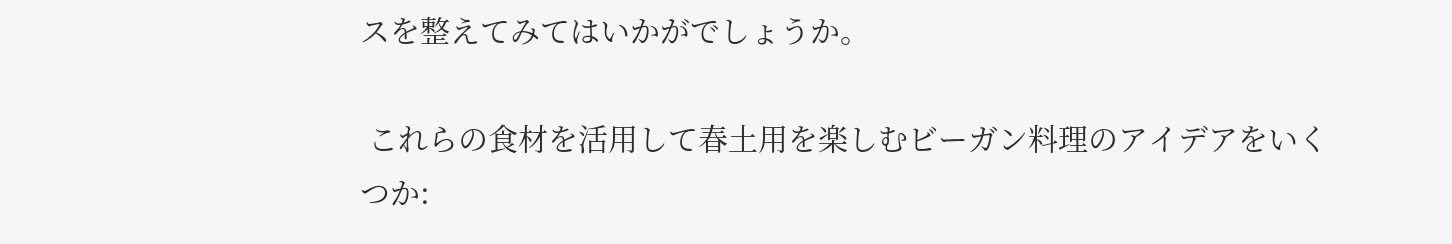スを整えてみてはいかがでしょうか。

 これらの食材を活用して春土用を楽しむビーガン料理のアイデアをいくつか: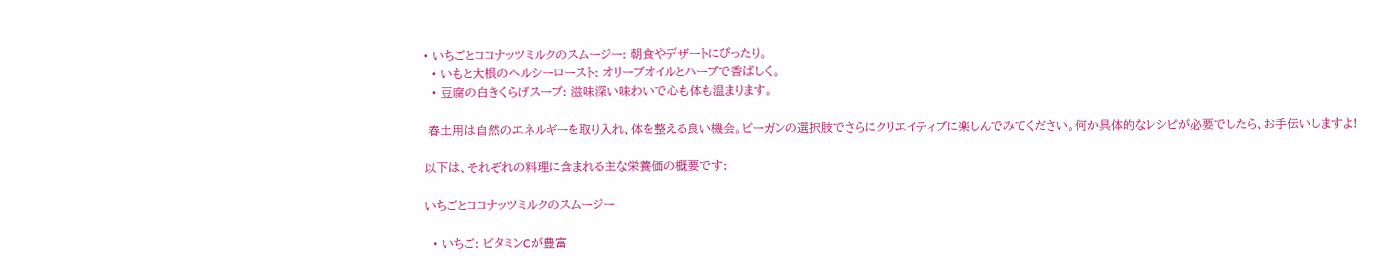• いちごとココナッツミルクのスムージー: 朝食やデザートにぴったり。
  • いもと大根のヘルシーロースト: オリーブオイルとハーブで香ばしく。
  • 豆腐の白きくらげスープ: 滋味深い味わいで心も体も温まります。

 春土用は自然のエネルギーを取り入れ、体を整える良い機会。ビーガンの選択肢でさらにクリエイティブに楽しんでみてください。何か具体的なレシピが必要でしたら、お手伝いしますよ!

以下は、それぞれの料理に含まれる主な栄養価の概要です:

いちごとココナッツミルクのスムージー

  • いちご: ビタミンCが豊富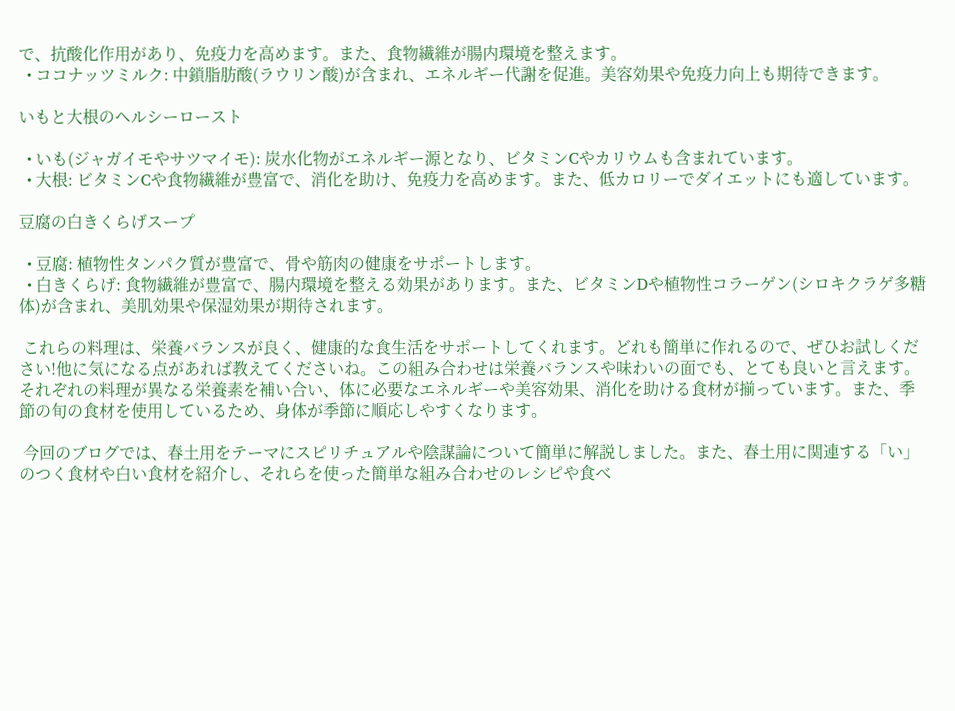で、抗酸化作用があり、免疫力を高めます。また、食物繊維が腸内環境を整えます。
  • ココナッツミルク: 中鎖脂肪酸(ラウリン酸)が含まれ、エネルギー代謝を促進。美容効果や免疫力向上も期待できます。

いもと大根のヘルシーロースト

  • いも(ジャガイモやサツマイモ): 炭水化物がエネルギー源となり、ビタミンCやカリウムも含まれています。
  • 大根: ビタミンCや食物繊維が豊富で、消化を助け、免疫力を高めます。また、低カロリーでダイエットにも適しています。

豆腐の白きくらげスープ

  • 豆腐: 植物性タンパク質が豊富で、骨や筋肉の健康をサポートします。
  • 白きくらげ: 食物繊維が豊富で、腸内環境を整える効果があります。また、ビタミンDや植物性コラーゲン(シロキクラゲ多糖体)が含まれ、美肌効果や保湿効果が期待されます。

 これらの料理は、栄養バランスが良く、健康的な食生活をサポートしてくれます。どれも簡単に作れるので、ぜひお試しください!他に気になる点があれば教えてくださいね。この組み合わせは栄養バランスや味わいの面でも、とても良いと言えます。それぞれの料理が異なる栄養素を補い合い、体に必要なエネルギーや美容効果、消化を助ける食材が揃っています。また、季節の旬の食材を使用しているため、身体が季節に順応しやすくなります。

 今回のブログでは、春土用をテーマにスピリチュアルや陰謀論について簡単に解説しました。また、春土用に関連する「い」のつく食材や白い食材を紹介し、それらを使った簡単な組み合わせのレシピや食べ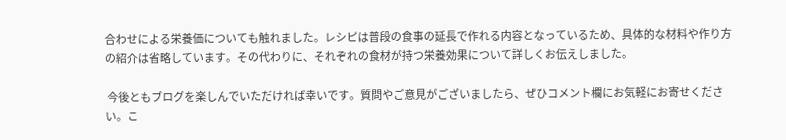合わせによる栄養価についても触れました。レシピは普段の食事の延長で作れる内容となっているため、具体的な材料や作り方の紹介は省略しています。その代わりに、それぞれの食材が持つ栄養効果について詳しくお伝えしました。

 今後ともブログを楽しんでいただければ幸いです。質問やご意見がございましたら、ぜひコメント欄にお気軽にお寄せください。こ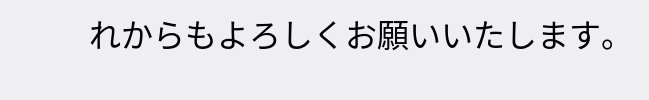れからもよろしくお願いいたします。